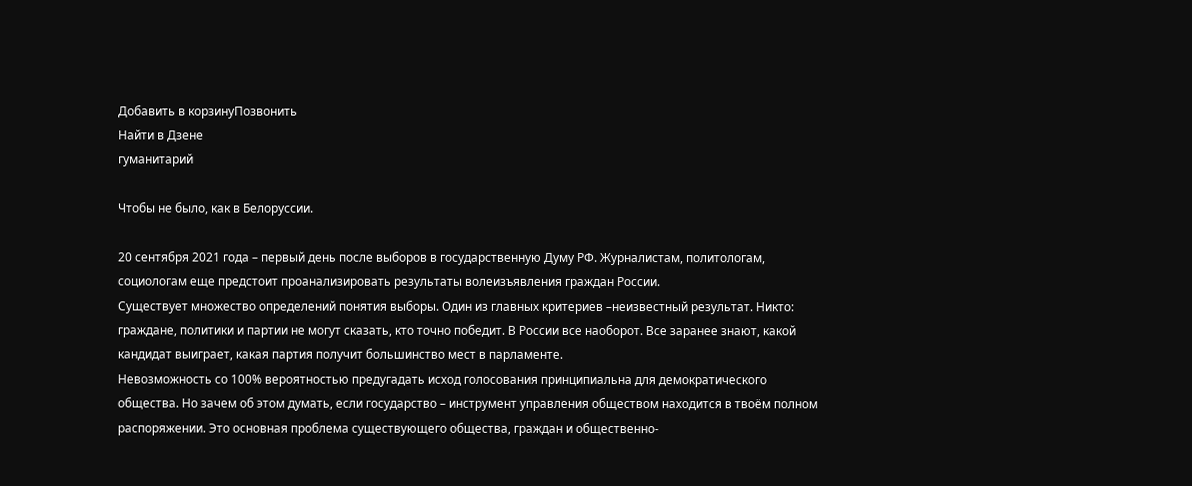Добавить в корзинуПозвонить
Найти в Дзене
гуманитарий

Чтобы не было, как в Белоруссии.

20 сентября 2021 года – первый день после выборов в государственную Думу РФ. Журналистам, политологам, социологам еще предстоит проанализировать результаты волеизъявления граждан России.
Существует множество определений понятия выборы. Один из главных критериев –неизвестный результат. Никто: граждане, политики и партии не могут сказать, кто точно победит. В России все наоборот. Все заранее знают, какой кандидат выиграет, какая партия получит большинство мест в парламенте.
Невозможность со 100% вероятностью предугадать исход голосования принципиальна для демократического общества. Но зачем об этом думать, если государство – инструмент управления обществом находится в твоём полном распоряжении. Это основная проблема существующего общества, граждан и общественно-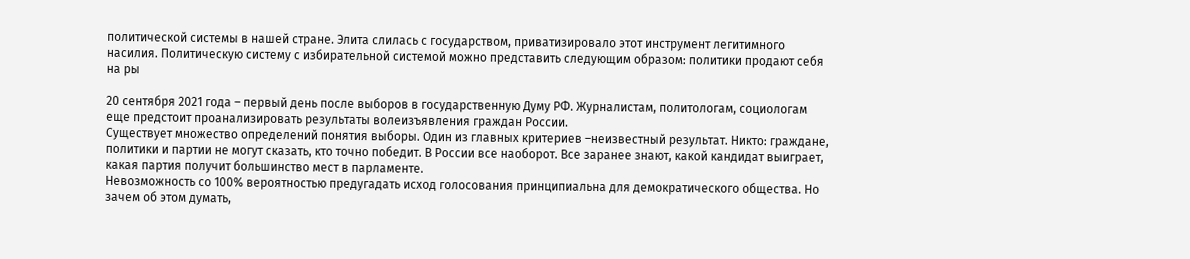политической системы в нашей стране. Элита слилась с государством, приватизировало этот инструмент легитимного насилия. Политическую систему с избирательной системой можно представить следующим образом: политики продают себя на ры

20 сентября 2021 года – первый день после выборов в государственную Думу РФ. Журналистам, политологам, социологам еще предстоит проанализировать результаты волеизъявления граждан России.
Существует множество определений понятия выборы. Один из главных критериев –неизвестный результат. Никто: граждане, политики и партии не могут сказать, кто точно победит. В России все наоборот. Все заранее знают, какой кандидат выиграет, какая партия получит большинство мест в парламенте.
Невозможность со 100% вероятностью предугадать исход голосования принципиальна для демократического общества. Но зачем об этом думать,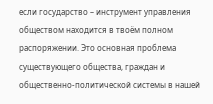если государство – инструмент управления обществом находится в твоём полном распоряжении. Это основная проблема существующего общества, граждан и общественно-политической системы в нашей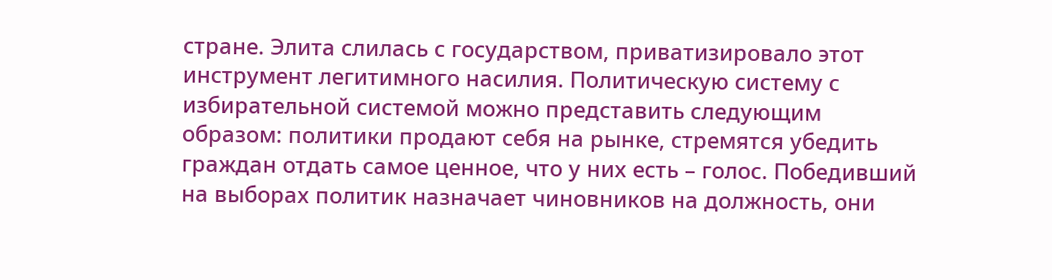стране. Элита слилась с государством, приватизировало этот инструмент легитимного насилия. Политическую систему с избирательной системой можно представить следующим образом: политики продают себя на рынке, стремятся убедить граждан отдать самое ценное, что у них есть – голос. Победивший на выборах политик назначает чиновников на должность, они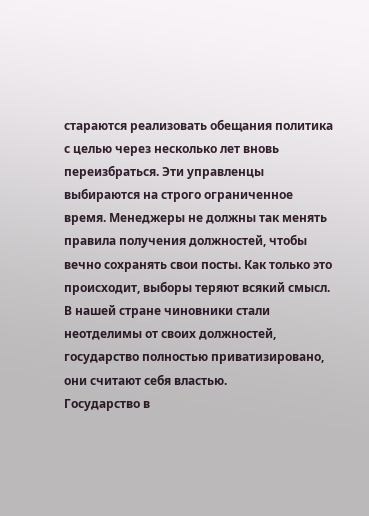стараются реализовать обещания политика с целью через несколько лет вновь переизбраться. Эти управленцы выбираются на строго ограниченное время. Менеджеры не должны так менять правила получения должностей, чтобы вечно сохранять свои посты. Как только это происходит, выборы теряют всякий смысл. В нашей стране чиновники стали неотделимы от своих должностей, государство полностью приватизировано, они считают себя властью.
Государство в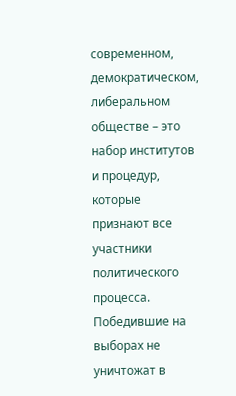современном, демократическом, либеральном обществе – это набор институтов и процедур, которые признают все участники политического процесса. Победившие на выборах не уничтожат в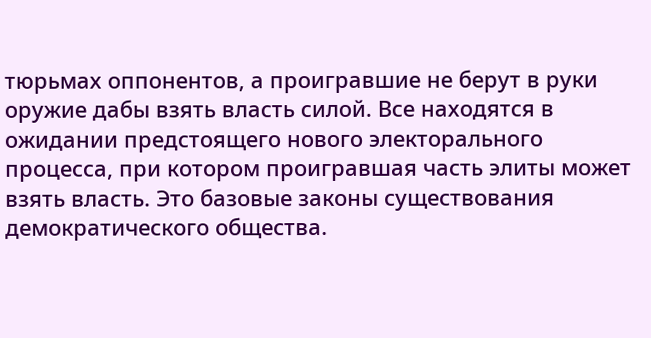тюрьмах оппонентов, а проигравшие не берут в руки оружие дабы взять власть силой. Все находятся в ожидании предстоящего нового электорального процесса, при котором проигравшая часть элиты может взять власть. Это базовые законы существования демократического общества.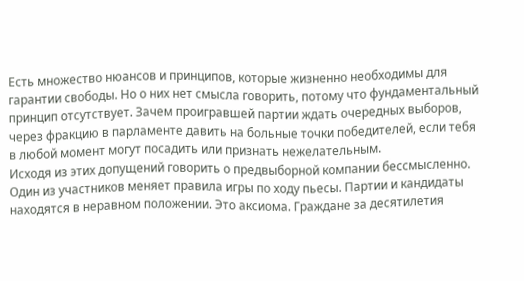Есть множество нюансов и принципов, которые жизненно необходимы для гарантии свободы. Но о них нет смысла говорить, потому что фундаментальный принцип отсутствует. Зачем проигравшей партии ждать очередных выборов, через фракцию в парламенте давить на больные точки победителей, если тебя в любой момент могут посадить или признать нежелательным.
Исходя из этих допущений говорить о предвыборной компании бессмысленно. Один из участников меняет правила игры по ходу пьесы. Партии и кандидаты находятся в неравном положении. Это аксиома. Граждане за десятилетия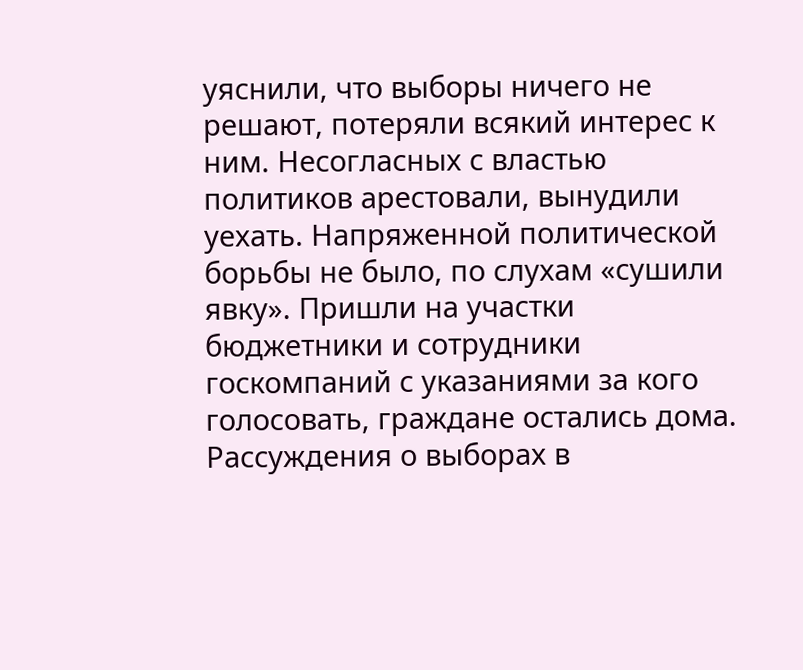уяснили, что выборы ничего не решают, потеряли всякий интерес к ним. Несогласных с властью политиков арестовали, вынудили уехать. Напряженной политической борьбы не было, по слухам «сушили явку». Пришли на участки бюджетники и сотрудники госкомпаний с указаниями за кого голосовать, граждане остались дома. Рассуждения о выборах в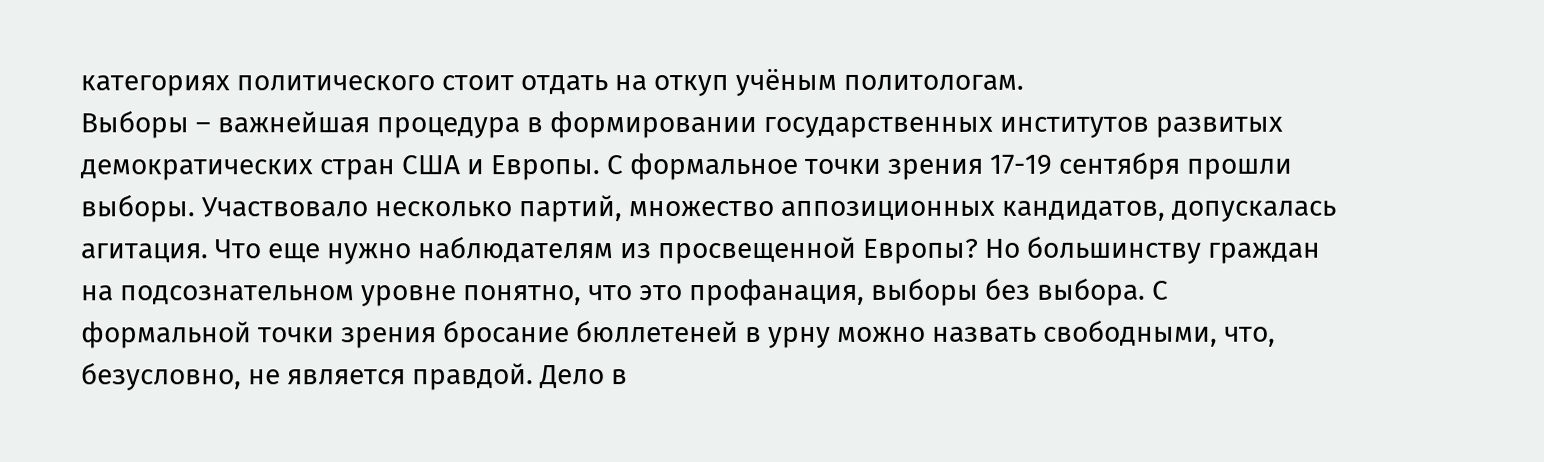категориях политического стоит отдать на откуп учёным политологам.
Выборы – важнейшая процедура в формировании государственных институтов развитых демократических стран США и Европы. С формальное точки зрения 17-19 сентября прошли выборы. Участвовало несколько партий, множество аппозиционных кандидатов, допускалась агитация. Что еще нужно наблюдателям из просвещенной Европы? Но большинству граждан на подсознательном уровне понятно, что это профанация, выборы без выбора. С формальной точки зрения бросание бюллетеней в урну можно назвать свободными, что, безусловно, не является правдой. Дело в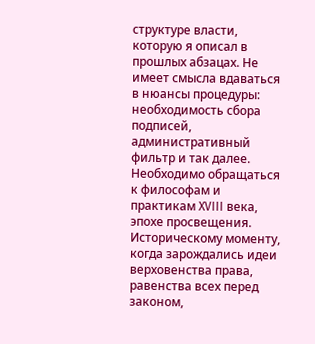структуре власти, которую я описал в прошлых абзацах. Не имеет смысла вдаваться в нюансы процедуры: необходимость сбора подписей, административный фильтр и так далее. Необходимо обращаться к философам и практикам XVIII века, эпохе просвещения. Историческому моменту, когда зарождались идеи верховенства права, равенства всех перед законом,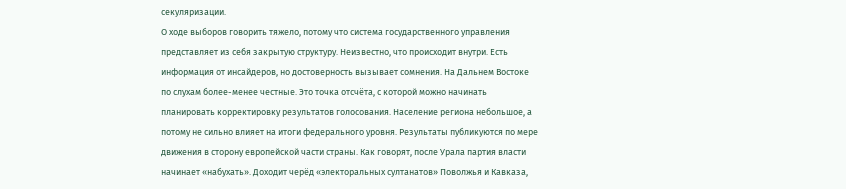секуляризации.
О ходе выборов говорить тяжело, потому что система государственного управления представляет из себя закрытую структуру. Неизвестно, что происходит внутри. Есть информация от инсайдеров, но достоверность вызывает сомнения. На Дальнем Востоке по слухам более-менее честные. Это точка отсчёта, с которой можно начинать планировать корректировку результатов голосования. Население региона небольшое, а потому не сильно влияет на итоги федерального уровня. Результаты публикуются по мере движения в сторону европейской части страны. Как говорят, после Урала партия власти начинает «набухать». Доходит черёд «электоральных султанатов» Поволжья и Кавказа,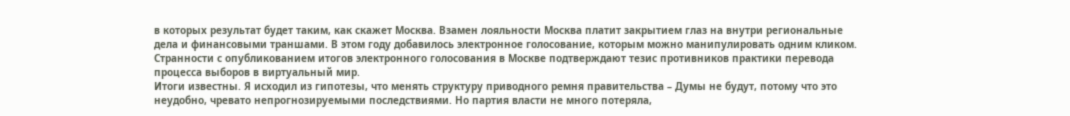в которых результат будет таким, как скажет Москва. Взамен лояльности Москва платит закрытием глаз на внутри региональные дела и финансовыми траншами. В этом году добавилось электронное голосование, которым можно манипулировать одним кликом. Странности с опубликованием итогов электронного голосования в Москве подтверждают тезис противников практики перевода процесса выборов в виртуальный мир.
Итоги известны. Я исходил из гипотезы, что менять структуру приводного ремня правительства – Думы не будут, потому что это неудобно, чревато непрогнозируемыми последствиями. Но партия власти не много потеряла,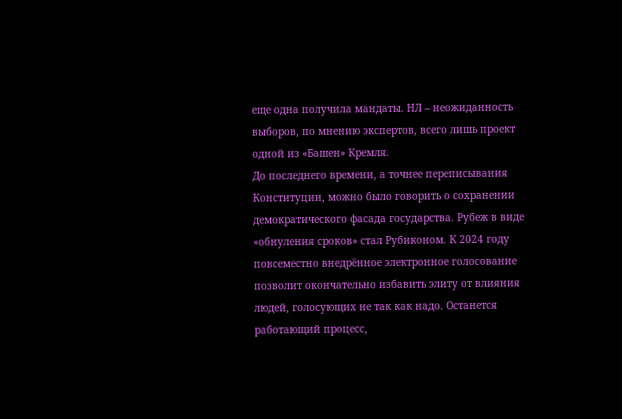еще одна получила мандаты. НЛ – неожиданность выборов, по мнению экспертов, всего лишь проект одной из «Башен» Кремля.
До последнего времени, а точнее переписывания Конституции, можно было говорить о сохранении демократического фасада государства. Рубеж в виде «обнуления сроков» стал Рубиконом. К 2024 году повсеместно внедрённое электронное голосование позволит окончательно избавить элиту от влияния людей, голосующих не так как надо. Останется работающий процесс,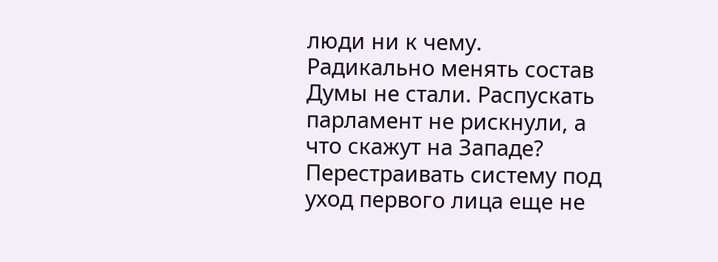люди ни к чему. Радикально менять состав Думы не стали. Распускать парламент не рискнули, а что скажут на Западе? Перестраивать систему под уход первого лица еще не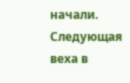начали. Следующая веха в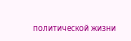политической жизни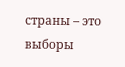страны – это выборы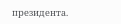президента.